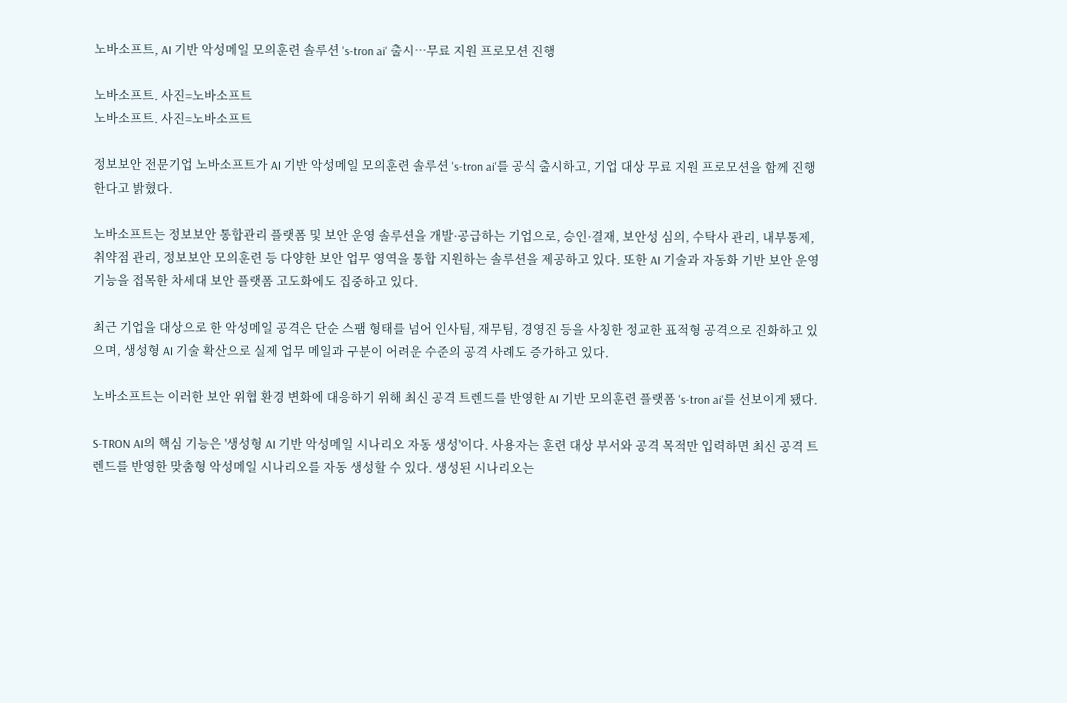노바소프트, AI 기반 악성메일 모의훈련 솔루션 's-tron ai' 출시…무료 지원 프로모션 진행

노바소프트. 사진=노바소프트
노바소프트. 사진=노바소프트

정보보안 전문기업 노바소프트가 AI 기반 악성메일 모의훈련 솔루션 's-tron ai'를 공식 출시하고, 기업 대상 무료 지원 프로모션을 함께 진행한다고 밝혔다.

노바소프트는 정보보안 통합관리 플랫폼 및 보안 운영 솔루션을 개발·공급하는 기업으로, 승인·결재, 보안성 심의, 수탁사 관리, 내부통제, 취약점 관리, 정보보안 모의훈련 등 다양한 보안 업무 영역을 통합 지원하는 솔루션을 제공하고 있다. 또한 AI 기술과 자동화 기반 보안 운영 기능을 접목한 차세대 보안 플랫폼 고도화에도 집중하고 있다.

최근 기업을 대상으로 한 악성메일 공격은 단순 스팸 형태를 넘어 인사팀, 재무팀, 경영진 등을 사칭한 정교한 표적형 공격으로 진화하고 있으며, 생성형 AI 기술 확산으로 실제 업무 메일과 구분이 어려운 수준의 공격 사례도 증가하고 있다.

노바소프트는 이러한 보안 위협 환경 변화에 대응하기 위해 최신 공격 트렌드를 반영한 AI 기반 모의훈련 플랫폼 's-tron ai'를 선보이게 됐다.

S-TRON AI의 핵심 기능은 '생성형 AI 기반 악성메일 시나리오 자동 생성'이다. 사용자는 훈련 대상 부서와 공격 목적만 입력하면 최신 공격 트렌드를 반영한 맞춤형 악성메일 시나리오를 자동 생성할 수 있다. 생성된 시나리오는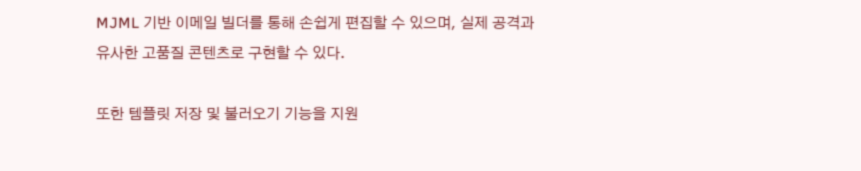MJML 기반 이메일 빌더를 통해 손쉽게 편집할 수 있으며, 실제 공격과 유사한 고품질 콘텐츠로 구현할 수 있다.

또한 템플릿 저장 및 불러오기 기능을 지원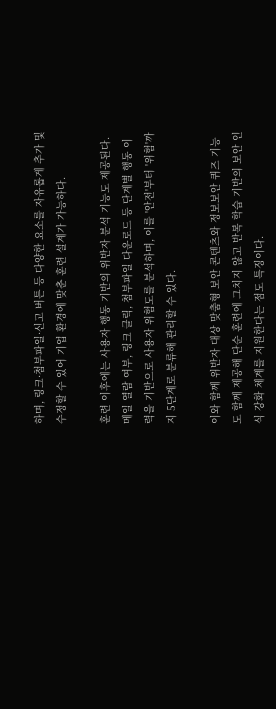하며, 링크·첨부파일·신고 버튼 등 다양한 요소를 자유롭게 추가 및 수정할 수 있어 기업 환경에 맞춘 훈련 설계가 가능하다.

훈련 이후에는 사용자 행동 기반의 위반자 분석 기능도 제공된다. 메일 열람 여부, 링크 클릭, 첨부파일 다운로드 등 단계별 행동 이력을 기반으로 사용자 위험도를 분석하며, 이를 '안전'부터 '위험'까지 5단계로 분류해 관리할 수 있다.

이와 함께 위반자 대상 맞춤형 보안 콘텐츠와 정보보안 퀴즈 기능도 함께 제공해 단순 훈련에 그치지 않고 반복 학습 기반의 보안 인식 강화 체계를 지원한다는 점도 특징이다.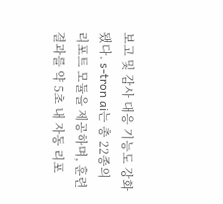보고 및 감사 대응 기능도 강화됐다. s-tron ai는 총 22종의 리포트 모듈을 제공하며, 훈련 결과를 약 5초 내 자동 리포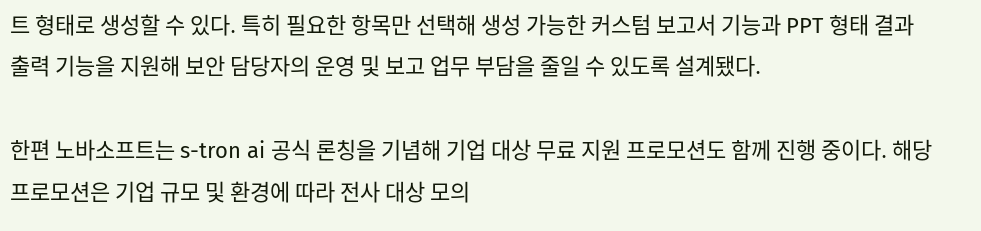트 형태로 생성할 수 있다. 특히 필요한 항목만 선택해 생성 가능한 커스텀 보고서 기능과 PPT 형태 결과 출력 기능을 지원해 보안 담당자의 운영 및 보고 업무 부담을 줄일 수 있도록 설계됐다.

한편 노바소프트는 s-tron ai 공식 론칭을 기념해 기업 대상 무료 지원 프로모션도 함께 진행 중이다. 해당 프로모션은 기업 규모 및 환경에 따라 전사 대상 모의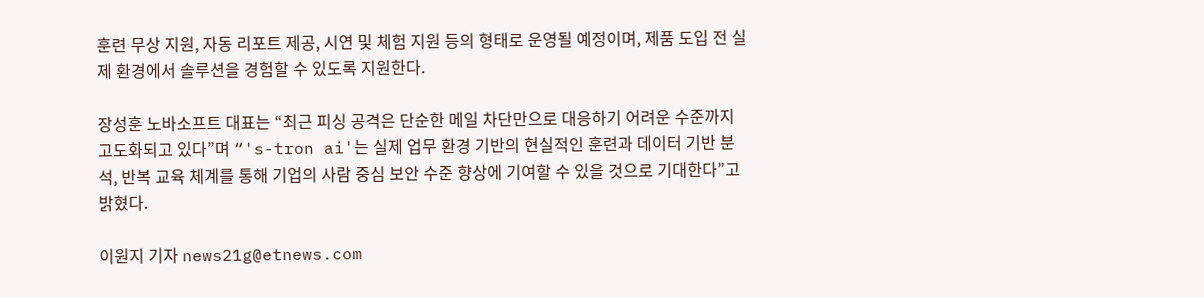훈련 무상 지원, 자동 리포트 제공, 시연 및 체험 지원 등의 형태로 운영될 예정이며, 제품 도입 전 실제 환경에서 솔루션을 경험할 수 있도록 지원한다.

장성훈 노바소프트 대표는 “최근 피싱 공격은 단순한 메일 차단만으로 대응하기 어려운 수준까지 고도화되고 있다”며 “'s-tron ai'는 실제 업무 환경 기반의 현실적인 훈련과 데이터 기반 분석, 반복 교육 체계를 통해 기업의 사람 중심 보안 수준 향상에 기여할 수 있을 것으로 기대한다”고 밝혔다.

이원지 기자 news21g@etnews.com